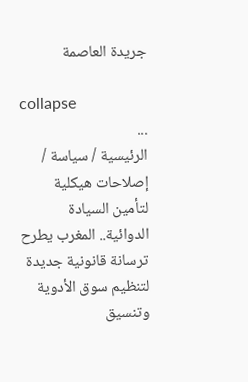جريدة العاصمة

collapse
...
الرئيسية / سياسة / إصلاحات هيكلية لتأمين السيادة الدوائية.. المغرب يطرح ترسانة قانونية جديدة لتنظيم سوق الأدوية وتنسيق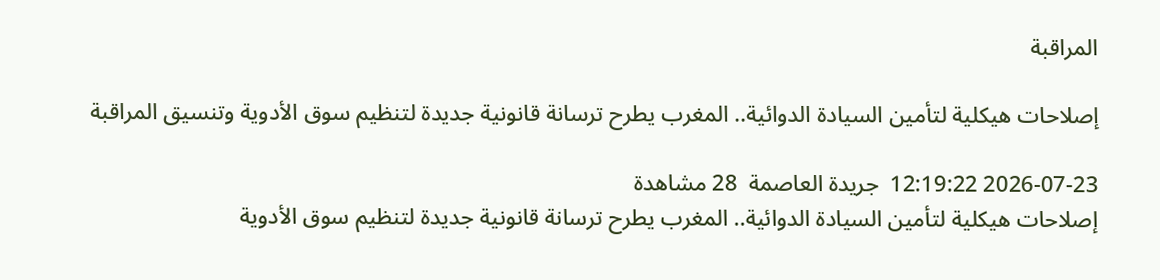المراقبة

إصلاحات هيكلية لتأمين السيادة الدوائية.. المغرب يطرح ترسانة قانونية جديدة لتنظيم سوق الأدوية وتنسيق المراقبة

2026-07-23 12:19:22  جريدة العاصمة  28 مشاهدة
إصلاحات هيكلية لتأمين السيادة الدوائية.. المغرب يطرح ترسانة قانونية جديدة لتنظيم سوق الأدوية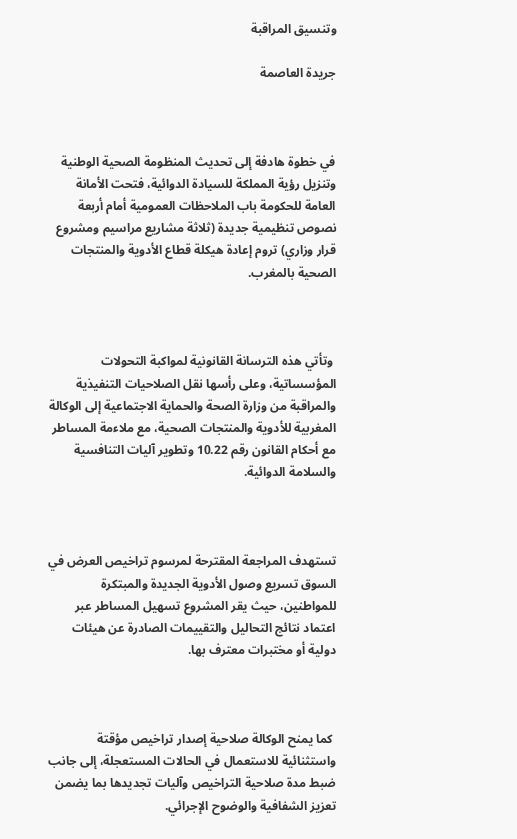وتنسيق المراقبة

جريدة العاصمة



في خطوة هادفة إلى تحديث المنظومة الصحية الوطنية وتنزيل رؤية المملكة للسيادة الدوائية، فتحت الأمانة العامة للحكومة باب الملاحظات العمومية أمام أربعة نصوص تنظيمية جديدة (ثلاثة مشاريع مراسيم ومشروع قرار وزاري) تروم إعادة هيكلة قطاع الأدوية والمنتجات الصحية بالمغرب.



 وتأتي هذه الترسانة القانونية لمواكبة التحولات المؤسساتية، وعلى رأسها نقل الصلاحيات التنفيذية والمراقبة من وزارة الصحة والحماية الاجتماعية إلى الوكالة المغربية للأدوية والمنتجات الصحية، مع ملاءمة المساطر مع أحكام القانون رقم 10.22 وتطوير آليات التنافسية والسلامة الدوائية.



تستهدف المراجعة المقترحة لمرسوم تراخيص العرض في السوق تسريع وصول الأدوية الجديدة والمبتكرة للمواطنين، حيث يقر المشروع تسهيل المساطر عبر اعتماد نتائج التحاليل والتقييمات الصادرة عن هيئات دولية أو مختبرات معترف بها.



 كما يمنح الوكالة صلاحية إصدار تراخيص مؤقتة واستثنائية للاستعمال في الحالات المستعجلة، إلى جانب ضبط مدة صلاحية التراخيص وآليات تجديدها بما يضمن تعزيز الشفافية والوضوح الإجرائي.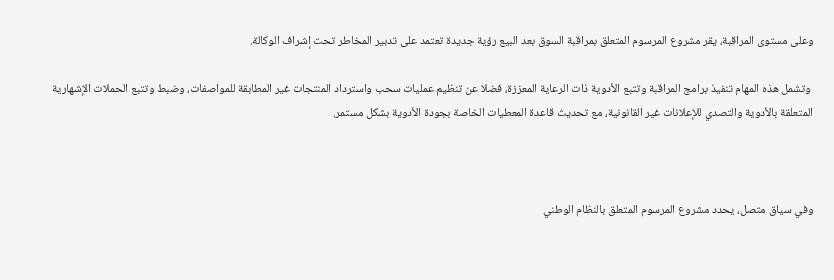وعلى مستوى المراقبة، يقر مشروع المرسوم المتعلق بمراقبة السوق بعد البيع رؤية جديدة تعتمد على تدبير المخاطر تحت إشراف الوكالة.

 وتشمل هذه المهام تنفيذ برامج المراقبة وتتبع الأدوية ذات الرعاية المعززة، فضلا عن تنظيم عمليات سحب واسترداد المنتجات غير المطابقة للمواصفات، وضبط وتتبع الحملات الإشهارية المتعلقة بالأدوية والتصدي للإعلانات غير القانونية، مع تحديث قاعدة المعطيات الخاصة بجودة الأدوية بشكل مستمر.



وفي سياق متصل، يحدد مشروع المرسوم المتعلق بالنظام الوطني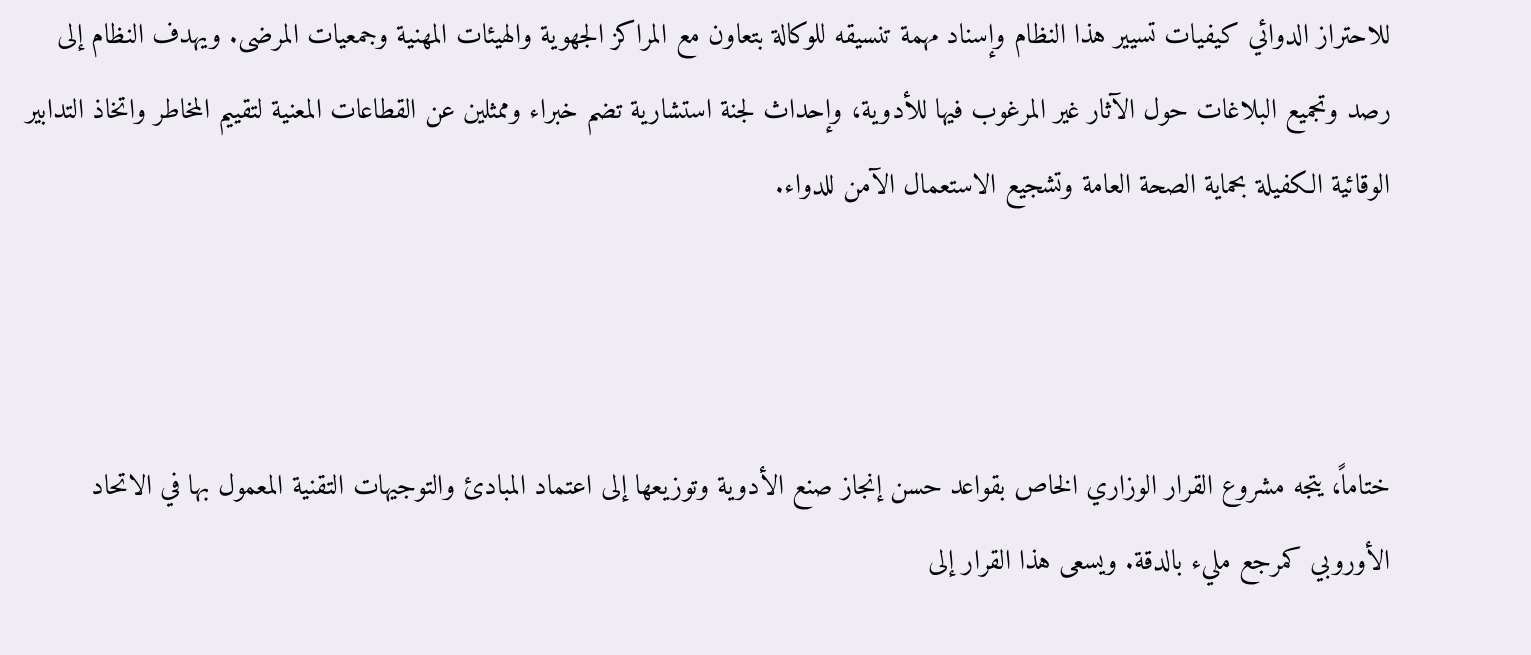للاحتراز الدوائي كيفيات تسيير هذا النظام وإسناد مهمة تنسيقه للوكالة بتعاون مع المراكز الجهوية والهيئات المهنية وجمعيات المرضى. ويهدف النظام إلى رصد وتجميع البلاغات حول الآثار غير المرغوب فيها للأدوية، وإحداث لجنة استشارية تضم خبراء وممثلين عن القطاعات المعنية لتقييم المخاطر واتخاذ التدابير الوقائية الكفيلة بحماية الصحة العامة وتشجيع الاستعمال الآمن للدواء.



ختاماً، يتجه مشروع القرار الوزاري الخاص بقواعد حسن إنجاز صنع الأدوية وتوزيعها إلى اعتماد المبادئ والتوجيهات التقنية المعمول بها في الاتحاد الأوروبي كمرجع مليء بالدقة. ويسعى هذا القرار إلى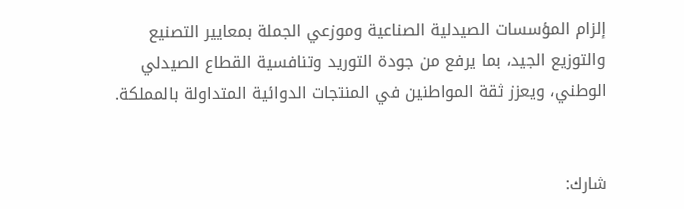إلزام المؤسسات الصيدلية الصناعية وموزعي الجملة بمعايير التصنيع والتوزيع الجيد، بما يرفع من جودة التوريد وتنافسية القطاع الصيدلي الوطني، ويعزز ثقة المواطنين في المنتجات الدوائية المتداولة بالمملكة.


شارك: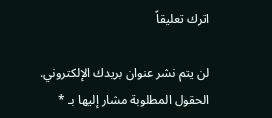اترك تعليقاً

لن يتم نشر عنوان بريدك الإلكتروني. الحقول المطلوبة مشار إليها بـ *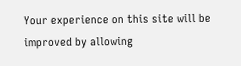Your experience on this site will be improved by allowing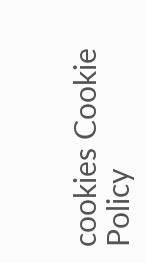cookies Cookie Policy